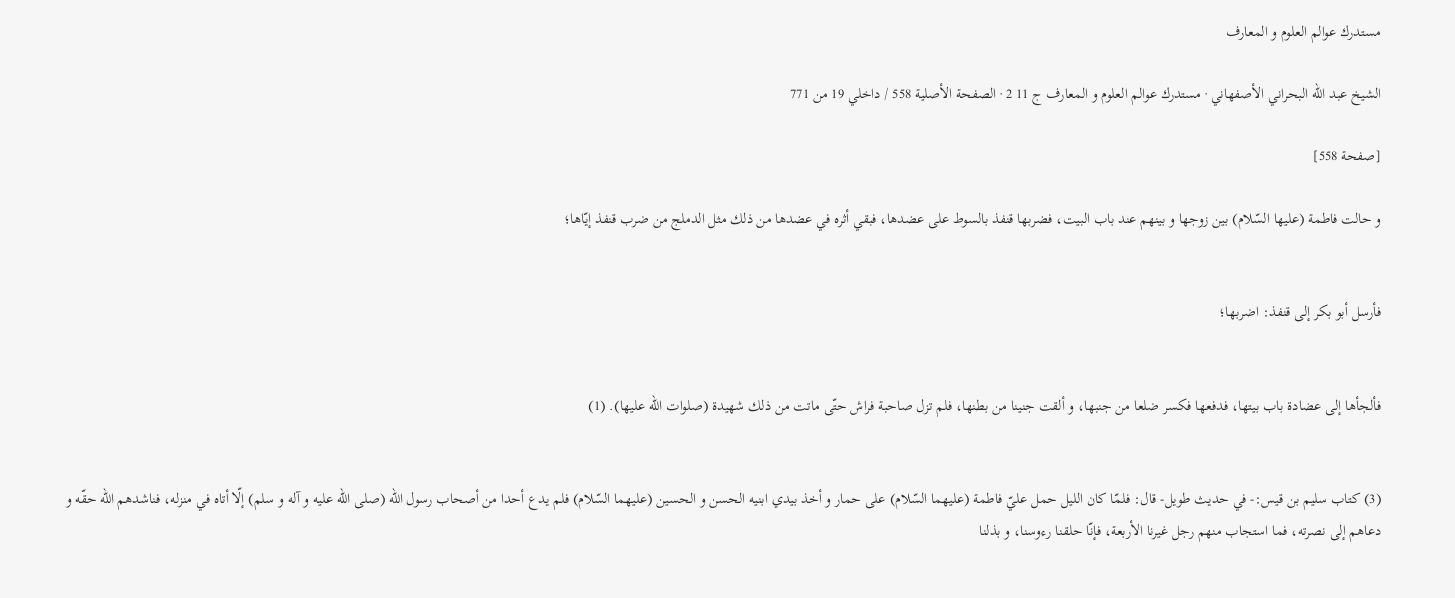مستدرك عوالم العلوم و المعارف

الشيخ عبد الله البحراني الأصفهاني · مستدرك عوالم العلوم و المعارف ج 11 2 · الصفحة الأصلية 558 / داخلي 19 من 771

[صفحة 558]

و حالت فاطمة (عليها السّلام) بين زوجها و بينهم عند باب البيت، فضربها قنفذ بالسوط على عضدها، فبقي أثره في عضدها من ذلك مثل الدملج من ضرب قنفذ إيّاها؛


فأرسل أبو بكر إلى قنفذ: اضربها؛


فألجأها إلى عضادة باب بيتها، فدفعها فكسر ضلعا من جنبها، و ألقت جنينا من بطنها، فلم تزل صاحبة فراش حتّى ماتت من ذلك شهيدة (صلوات الله عليها). (1)


(3) كتاب سليم بن قيس:- في حديث طويل- قال: فلمّا كان الليل حمل عليّ فاطمة (عليهما السّلام) على حمار و أخذ بيدي ابنيه الحسن و الحسين (عليهما السّلام) فلم يدع أحدا من أصحاب رسول اللّه (صلى اللّه عليه و آله و سلم) إلّا أتاه في منزله، فناشدهم اللّه حقّه و دعاهم إلى نصرته، فما استجاب منهم رجل غيرنا الأربعة، فإنّا حلقنا رءوسنا، و بذلنا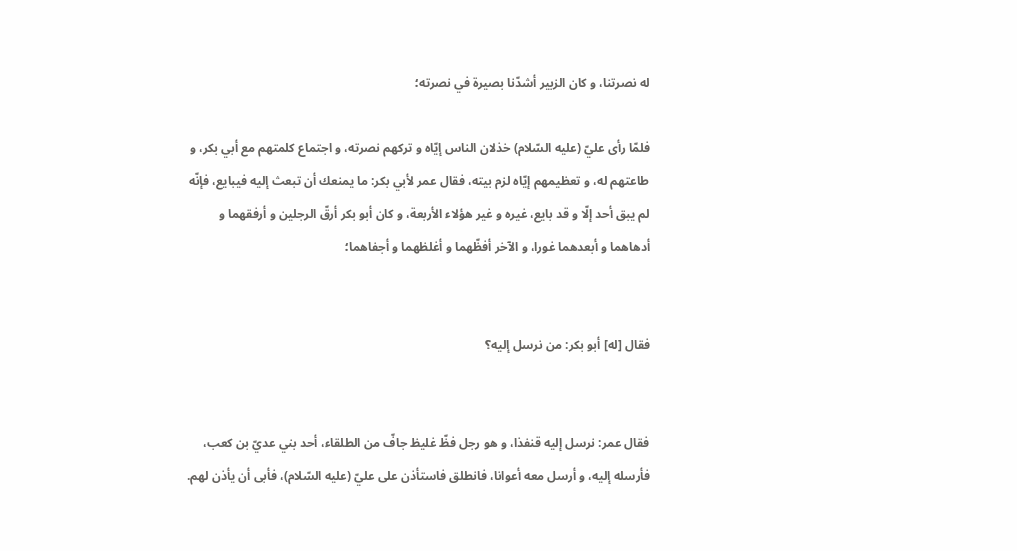له نصرتنا، و كان الزبير أشدّنا بصيرة في نصرته؛

فلمّا رأى عليّ (عليه السّلام) خذلان الناس إيّاه و تركهم نصرته، و اجتماع كلمتهم مع أبي بكر، و طاعتهم له، و تعظيمهم إيّاه لزم بيته، فقال عمر لأبي بكر: ما يمنعك أن تبعث إليه فيبايع، فإنّه لم يبق أحد إلّا و قد بايع، غيره و غير هؤلاء الأربعة، و كان أبو بكر أرقّ الرجلين و أرفقهما و أدهاهما و أبعدهما غورا، و الآخر أفظّهما و أغلظهما و أجفاهما؛


فقال [له] أبو بكر: من نرسل إليه؟


فقال عمر: نرسل إليه قنفذا، و هو رجل فظّ غليظ جافّ من الطلقاء، أحد بني عديّ بن كعب، فأرسله إليه، و أرسل معه أعوانا، فانطلق فاستأذن على عليّ (عليه السّلام)، فأبى أن يأذن لهم.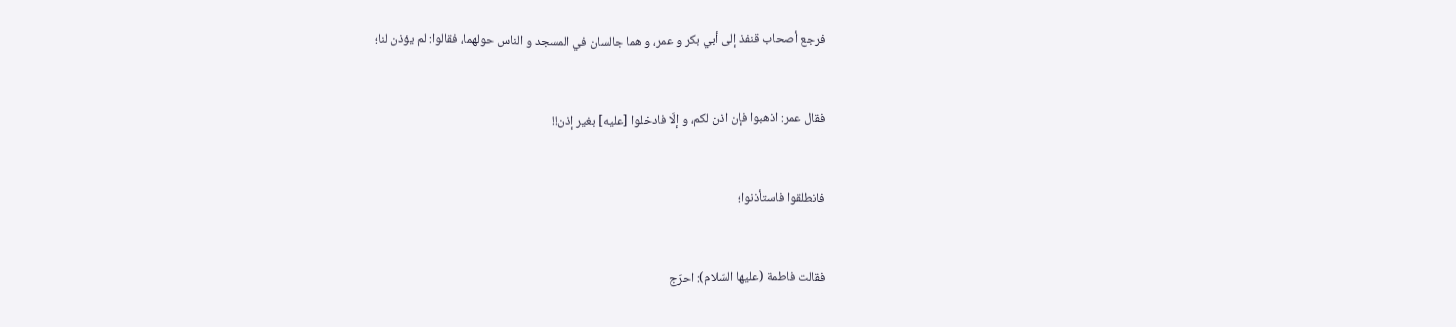فرجع أصحاب قنفذ إلى أبي بكر و عمر، و هما جالسان في المسجد و الناس حولهما، فقالوا: لم يؤذن لنا؛


فقال عمر: اذهبوا فإن اذن لكم، و إلّا فادخلوا [عليه] بغير إذن!!


فانطلقوا فاستأذنوا؛


فقالت فاطمة (عليها السّلام): احرّج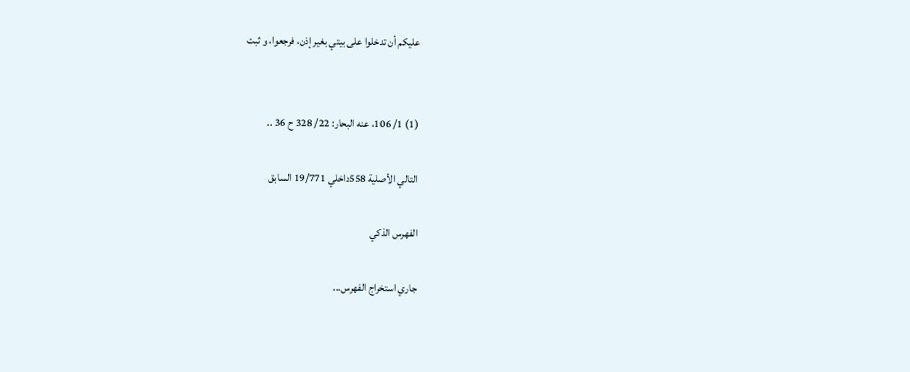عليكم أن تدخلوا على بيتي بغير إذن، فرجعوا، و ثبت


(1) 1/ 106، عنه البحار: 22/ 328 ح 36 ..

التالي الأصلية 558داخلي 19/771 السابق

الفهرس الذكي

جاري استخراج الفهرس...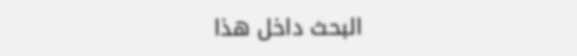البحث داخل هذا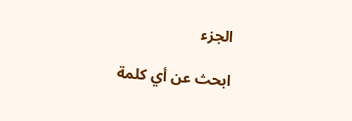الجزء

ابحث عن أي كلمة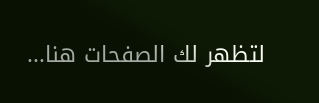لتظهر لك الصفحات هنا...